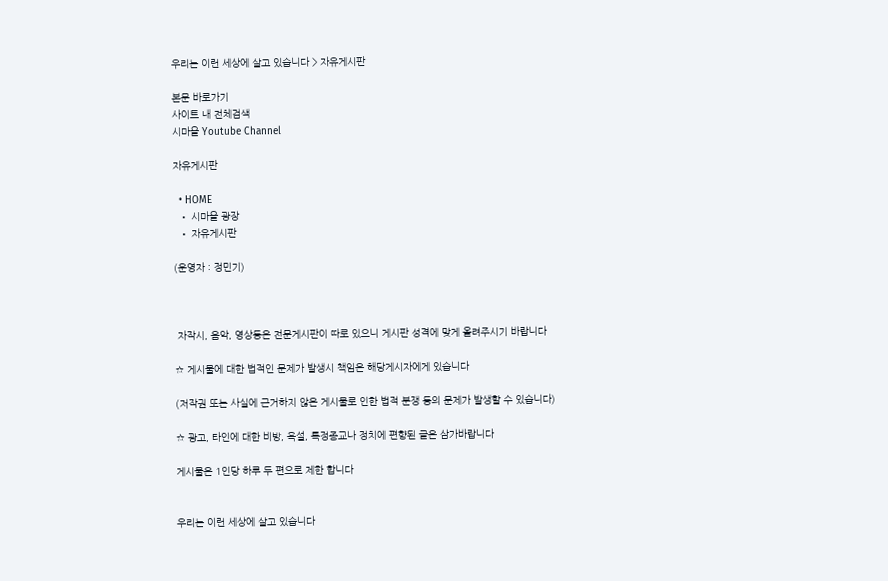우리는 이런 세상에 살고 있습니다 > 자유게시판

본문 바로가기
사이트 내 전체검색
시마을 Youtube Channel

자유게시판

  • HOME
  • 시마을 광장
  • 자유게시판

(운영자 : 정민기)



 자작시, 음악, 영상등은 전문게시판이 따로 있으니 게시판 성격에 맞게 올려주시기 바랍니다

☆ 게시물에 대한 법적인 문제가 발생시 책임은 해당게시자에게 있습니다

(저작권 또는 사실에 근거하지 않은 게시물로 인한 법적 분쟁 등의 문제가 발생할 수 있습니다)

☆ 광고, 타인에 대한 비방, 욕설, 특정종교나 정치에 편향된 글은 삼가바랍니다

게시물은 1인당 하루 두 편으로 제한 합니다


우리는 이런 세상에 살고 있습니다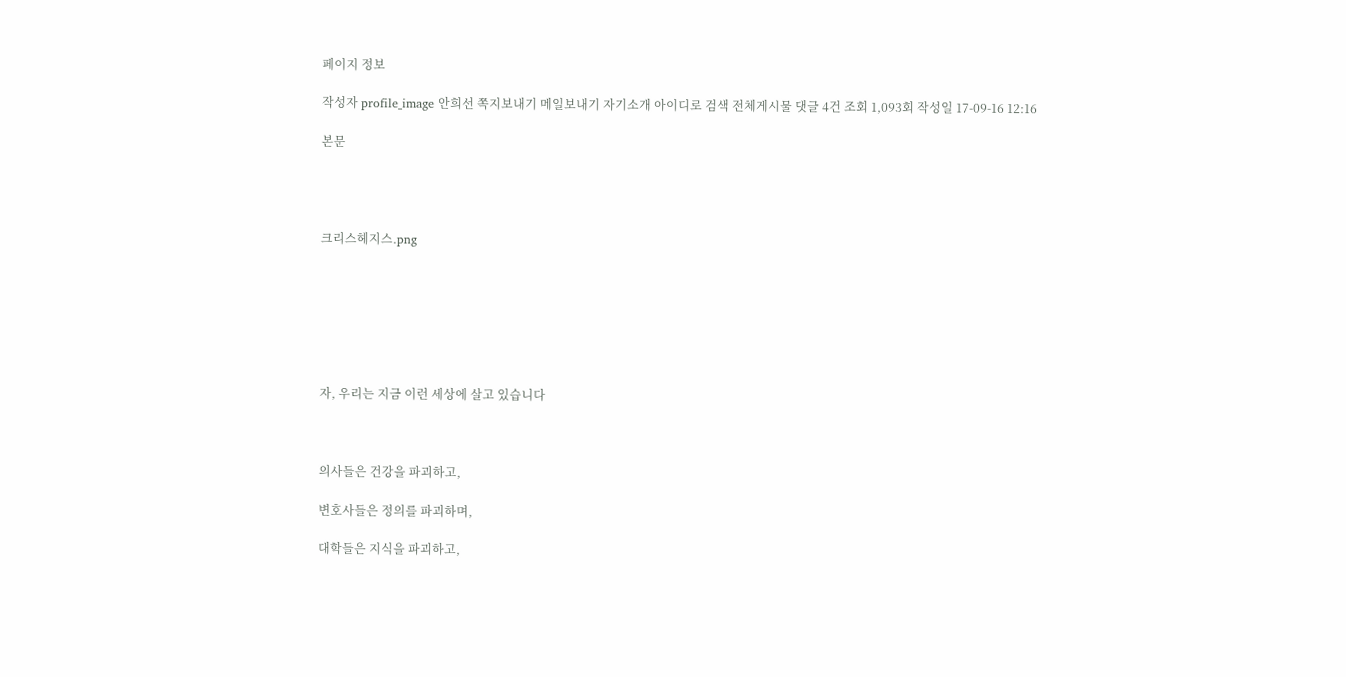페이지 정보

작성자 profile_image 안희선 쪽지보내기 메일보내기 자기소개 아이디로 검색 전체게시물 댓글 4건 조회 1,093회 작성일 17-09-16 12:16

본문




크리스헤지스.png







자, 우리는 지금 이런 세상에 살고 있습니다



의사들은 건강을 파괴하고,

변호사들은 정의를 파괴하며,

대학들은 지식을 파괴하고,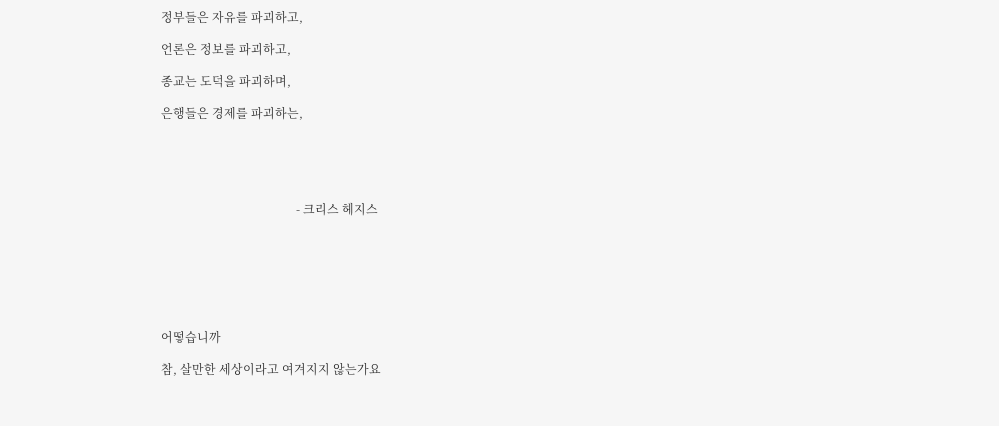정부들은 자유를 파괴하고,

언론은 정보를 파괴하고,

종교는 도덕을 파괴하며,

은행들은 경제를 파괴하는,





                                             - 크리스 헤지스







어떻습니까

참, 살만한 세상이라고 여겨지지 않는가요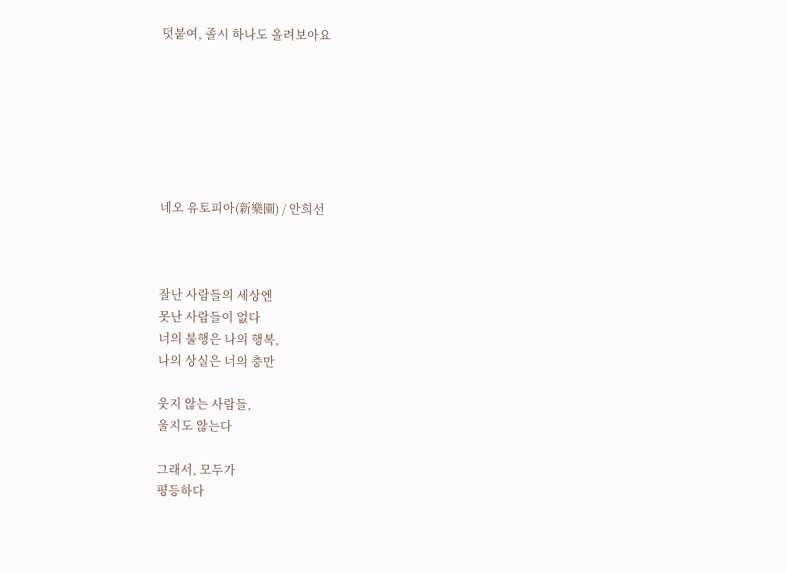덧붙여, 졸시 하나도 올려보아요







네오 유토피아(新樂園) / 안희선



잘난 사람들의 세상엔
못난 사람들이 없다
너의 불행은 나의 행복,
나의 상실은 너의 충만

웃지 않는 사람들,
울지도 않는다

그래서, 모두가
평등하다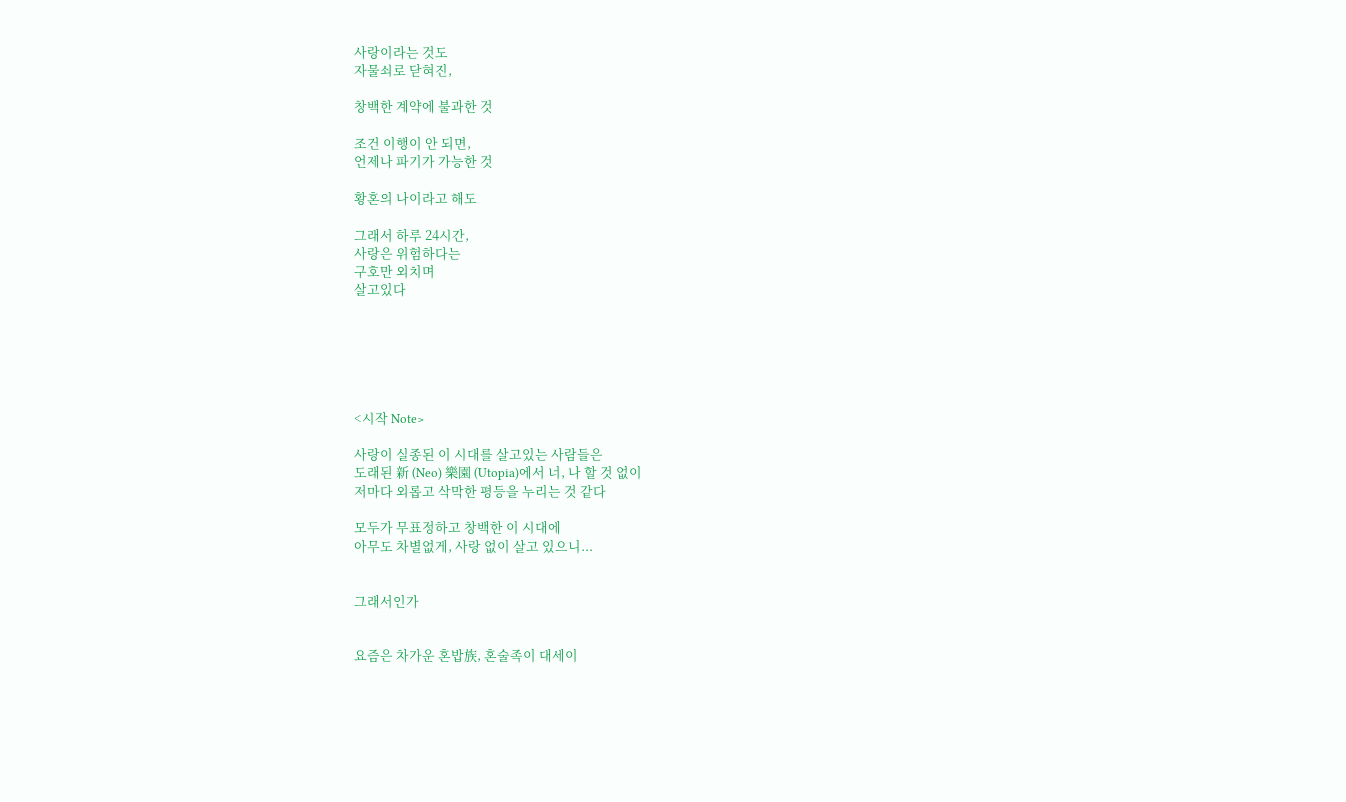사랑이라는 것도
자물쇠로 닫혀진,

창백한 계약에 불과한 것

조건 이행이 안 되면,
언제나 파기가 가능한 것

황혼의 나이라고 해도

그래서 하루 24시간,
사랑은 위험하다는
구호만 외치며
살고있다






<시작 Note>

사랑이 실종된 이 시대를 살고있는 사람들은
도래된 新 (Neo) 樂園 (Utopia)에서 너, 나 할 것 없이
저마다 외롭고 삭막한 평등을 누리는 것 같다

모두가 무표정하고 창백한 이 시대에
아무도 차별없게, 사랑 없이 살고 있으니...


그래서인가


요즘은 차가운 혼밥族, 혼술족이 대세이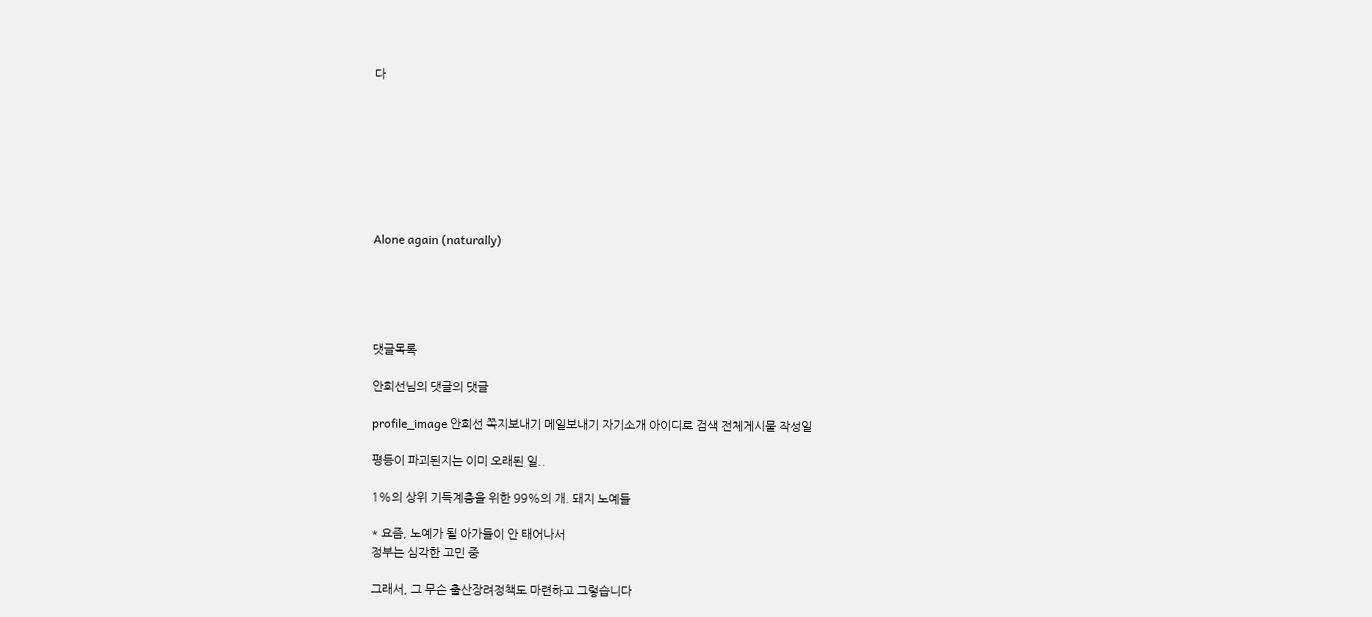다








Alone again (naturally)





댓글목록

안희선님의 댓글의 댓글

profile_image 안희선 쪽지보내기 메일보내기 자기소개 아이디로 검색 전체게시물 작성일

평등이 파괴된지는 이미 오래된 일..

1%의 상위 기득계층을 위한 99%의 개. 돼지 노예들

* 요즘, 노예가 될 아가들이 안 태어나서
정부는 심각한 고민 중

그래서, 그 무슨 출산장려정책도 마련하고 그렇습니다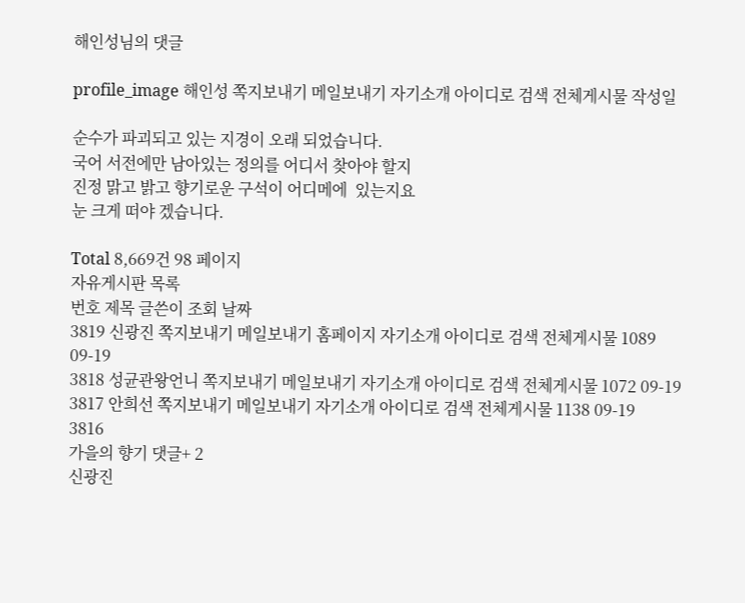해인성님의 댓글

profile_image 해인성 쪽지보내기 메일보내기 자기소개 아이디로 검색 전체게시물 작성일

순수가 파괴되고 있는 지경이 오래 되었습니다.
국어 서전에만 남아있는 정의를 어디서 찾아야 할지
진정 맑고 밝고 향기로운 구석이 어디메에  있는지요
눈 크게 떠야 겠습니다.

Total 8,669건 98 페이지
자유게시판 목록
번호 제목 글쓴이 조회 날짜
3819 신광진 쪽지보내기 메일보내기 홈페이지 자기소개 아이디로 검색 전체게시물 1089 09-19
3818 성균관왕언니 쪽지보내기 메일보내기 자기소개 아이디로 검색 전체게시물 1072 09-19
3817 안희선 쪽지보내기 메일보내기 자기소개 아이디로 검색 전체게시물 1138 09-19
3816
가을의 향기 댓글+ 2
신광진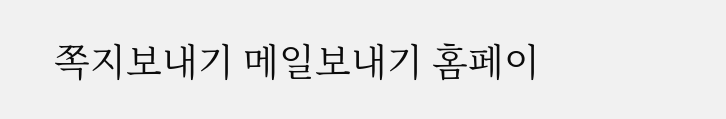쪽지보내기 메일보내기 홈페이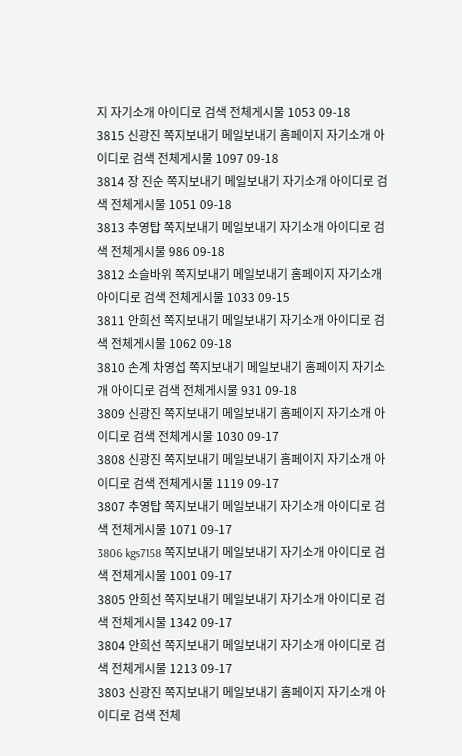지 자기소개 아이디로 검색 전체게시물 1053 09-18
3815 신광진 쪽지보내기 메일보내기 홈페이지 자기소개 아이디로 검색 전체게시물 1097 09-18
3814 장 진순 쪽지보내기 메일보내기 자기소개 아이디로 검색 전체게시물 1051 09-18
3813 추영탑 쪽지보내기 메일보내기 자기소개 아이디로 검색 전체게시물 986 09-18
3812 소슬바위 쪽지보내기 메일보내기 홈페이지 자기소개 아이디로 검색 전체게시물 1033 09-15
3811 안희선 쪽지보내기 메일보내기 자기소개 아이디로 검색 전체게시물 1062 09-18
3810 손계 차영섭 쪽지보내기 메일보내기 홈페이지 자기소개 아이디로 검색 전체게시물 931 09-18
3809 신광진 쪽지보내기 메일보내기 홈페이지 자기소개 아이디로 검색 전체게시물 1030 09-17
3808 신광진 쪽지보내기 메일보내기 홈페이지 자기소개 아이디로 검색 전체게시물 1119 09-17
3807 추영탑 쪽지보내기 메일보내기 자기소개 아이디로 검색 전체게시물 1071 09-17
3806 kgs7158 쪽지보내기 메일보내기 자기소개 아이디로 검색 전체게시물 1001 09-17
3805 안희선 쪽지보내기 메일보내기 자기소개 아이디로 검색 전체게시물 1342 09-17
3804 안희선 쪽지보내기 메일보내기 자기소개 아이디로 검색 전체게시물 1213 09-17
3803 신광진 쪽지보내기 메일보내기 홈페이지 자기소개 아이디로 검색 전체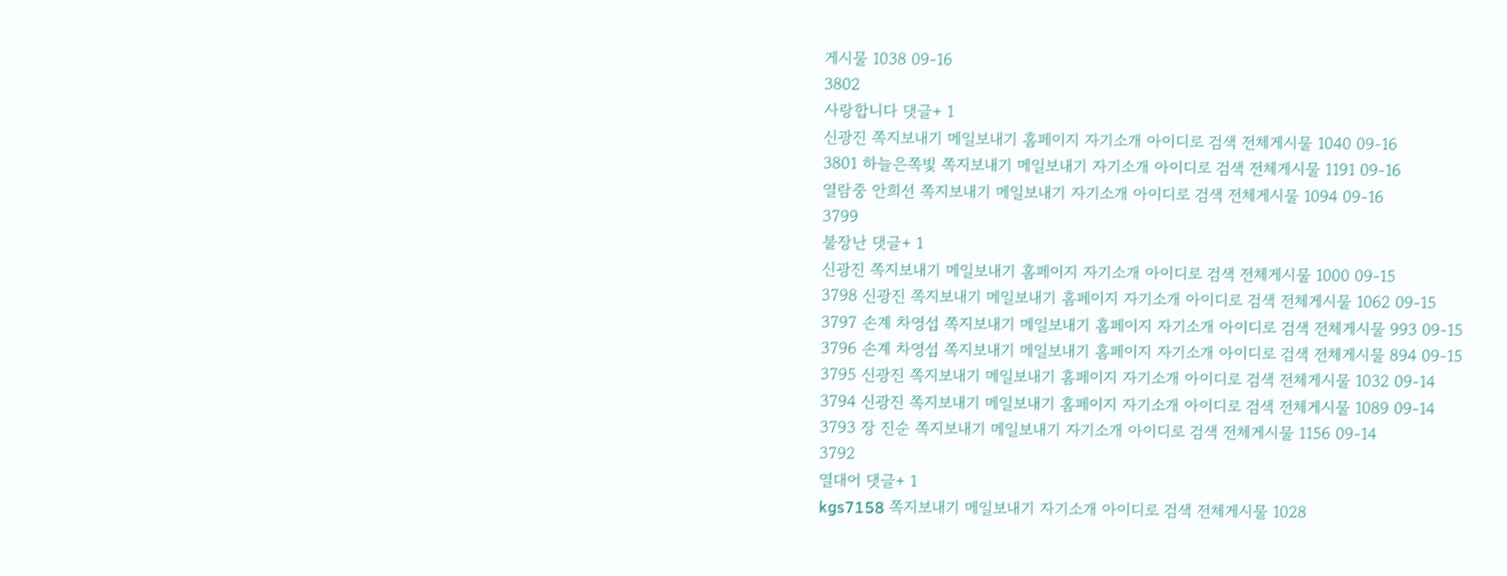게시물 1038 09-16
3802
사랑합니다 댓글+ 1
신광진 쪽지보내기 메일보내기 홈페이지 자기소개 아이디로 검색 전체게시물 1040 09-16
3801 하늘은쪽빛 쪽지보내기 메일보내기 자기소개 아이디로 검색 전체게시물 1191 09-16
열람중 안희선 쪽지보내기 메일보내기 자기소개 아이디로 검색 전체게시물 1094 09-16
3799
불장난 댓글+ 1
신광진 쪽지보내기 메일보내기 홈페이지 자기소개 아이디로 검색 전체게시물 1000 09-15
3798 신광진 쪽지보내기 메일보내기 홈페이지 자기소개 아이디로 검색 전체게시물 1062 09-15
3797 손계 차영섭 쪽지보내기 메일보내기 홈페이지 자기소개 아이디로 검색 전체게시물 993 09-15
3796 손계 차영섭 쪽지보내기 메일보내기 홈페이지 자기소개 아이디로 검색 전체게시물 894 09-15
3795 신광진 쪽지보내기 메일보내기 홈페이지 자기소개 아이디로 검색 전체게시물 1032 09-14
3794 신광진 쪽지보내기 메일보내기 홈페이지 자기소개 아이디로 검색 전체게시물 1089 09-14
3793 장 진순 쪽지보내기 메일보내기 자기소개 아이디로 검색 전체게시물 1156 09-14
3792
열대어 댓글+ 1
kgs7158 쪽지보내기 메일보내기 자기소개 아이디로 검색 전체게시물 1028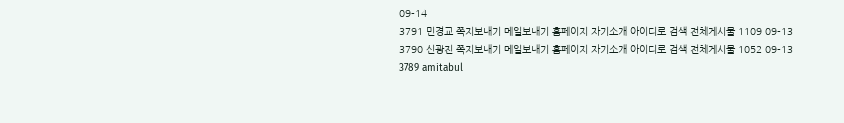09-14
3791 민경교 쪽지보내기 메일보내기 홈페이지 자기소개 아이디로 검색 전체게시물 1109 09-13
3790 신광진 쪽지보내기 메일보내기 홈페이지 자기소개 아이디로 검색 전체게시물 1052 09-13
3789 amitabul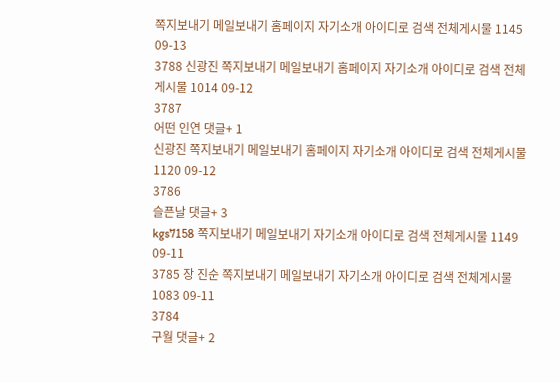쪽지보내기 메일보내기 홈페이지 자기소개 아이디로 검색 전체게시물 1145 09-13
3788 신광진 쪽지보내기 메일보내기 홈페이지 자기소개 아이디로 검색 전체게시물 1014 09-12
3787
어떤 인연 댓글+ 1
신광진 쪽지보내기 메일보내기 홈페이지 자기소개 아이디로 검색 전체게시물 1120 09-12
3786
슬픈날 댓글+ 3
kgs7158 쪽지보내기 메일보내기 자기소개 아이디로 검색 전체게시물 1149 09-11
3785 장 진순 쪽지보내기 메일보내기 자기소개 아이디로 검색 전체게시물 1083 09-11
3784
구월 댓글+ 2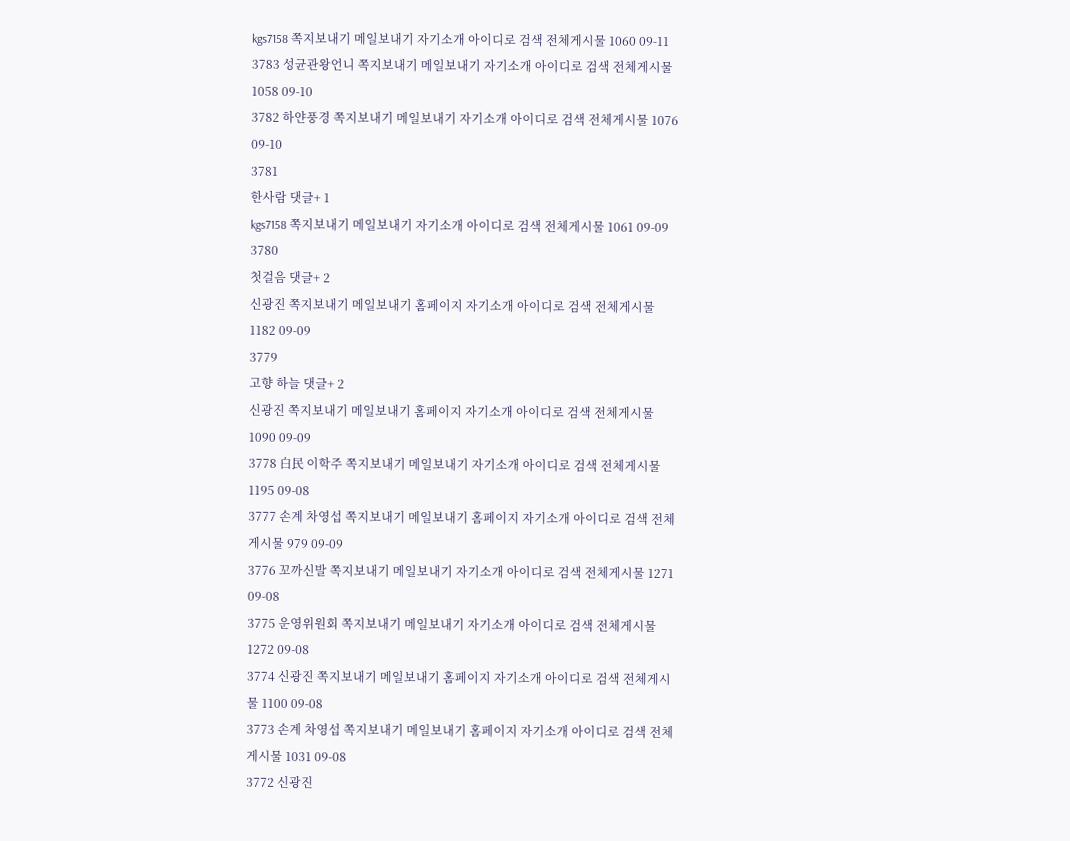kgs7158 쪽지보내기 메일보내기 자기소개 아이디로 검색 전체게시물 1060 09-11
3783 성균관왕언니 쪽지보내기 메일보내기 자기소개 아이디로 검색 전체게시물 1058 09-10
3782 하얀풍경 쪽지보내기 메일보내기 자기소개 아이디로 검색 전체게시물 1076 09-10
3781
한사람 댓글+ 1
kgs7158 쪽지보내기 메일보내기 자기소개 아이디로 검색 전체게시물 1061 09-09
3780
첫걸음 댓글+ 2
신광진 쪽지보내기 메일보내기 홈페이지 자기소개 아이디로 검색 전체게시물 1182 09-09
3779
고향 하늘 댓글+ 2
신광진 쪽지보내기 메일보내기 홈페이지 자기소개 아이디로 검색 전체게시물 1090 09-09
3778 白民 이학주 쪽지보내기 메일보내기 자기소개 아이디로 검색 전체게시물 1195 09-08
3777 손계 차영섭 쪽지보내기 메일보내기 홈페이지 자기소개 아이디로 검색 전체게시물 979 09-09
3776 꼬까신발 쪽지보내기 메일보내기 자기소개 아이디로 검색 전체게시물 1271 09-08
3775 운영위원회 쪽지보내기 메일보내기 자기소개 아이디로 검색 전체게시물 1272 09-08
3774 신광진 쪽지보내기 메일보내기 홈페이지 자기소개 아이디로 검색 전체게시물 1100 09-08
3773 손계 차영섭 쪽지보내기 메일보내기 홈페이지 자기소개 아이디로 검색 전체게시물 1031 09-08
3772 신광진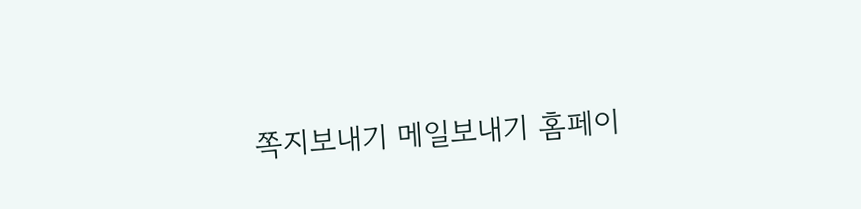쪽지보내기 메일보내기 홈페이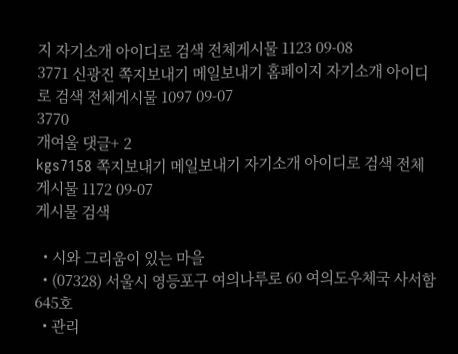지 자기소개 아이디로 검색 전체게시물 1123 09-08
3771 신광진 쪽지보내기 메일보내기 홈페이지 자기소개 아이디로 검색 전체게시물 1097 09-07
3770
개여울 댓글+ 2
kgs7158 쪽지보내기 메일보내기 자기소개 아이디로 검색 전체게시물 1172 09-07
게시물 검색

  • 시와 그리움이 있는 마을
  • (07328) 서울시 영등포구 여의나루로 60 여의도우체국 사서함 645호
  • 관리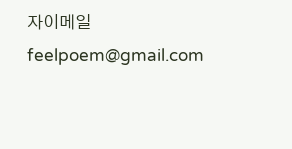자이메일 feelpoem@gmail.com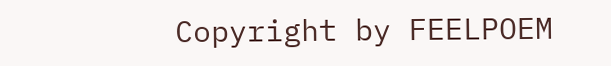Copyright by FEELPOEM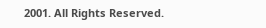2001. All Rights Reserved.